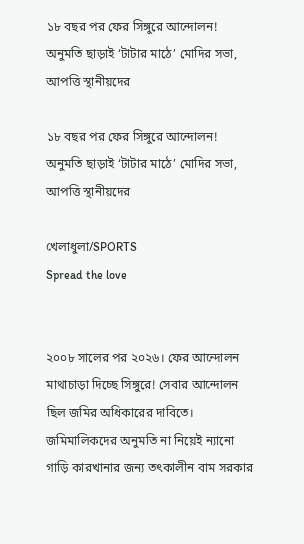১৮ বছর পর ফের সিঙ্গুরে আন্দোলন! অনুমতি ছাড়াই ‘টাটার মাঠে’ মোদির সভা, আপত্তি স্থানীয়দের

১৮ বছর পর ফের সিঙ্গুরে আন্দোলন! অনুমতি ছাড়াই ‘টাটার মাঠে’ মোদির সভা, আপত্তি স্থানীয়দের

খেলাধুলা/SPORTS
Spread the love


২০০৮ সালের পর ২০২৬। ফের আন্দোলন মাথাচাড়া দিচ্ছে সিঙ্গুরে! সেবার আন্দোলন ছিল জমির অধিকারের দাবিতে। জমিমালিকদের অনুমতি না নিয়েই ন্যানো গাড়ি কারখানার জন্য তৎকালীন বাম সরকার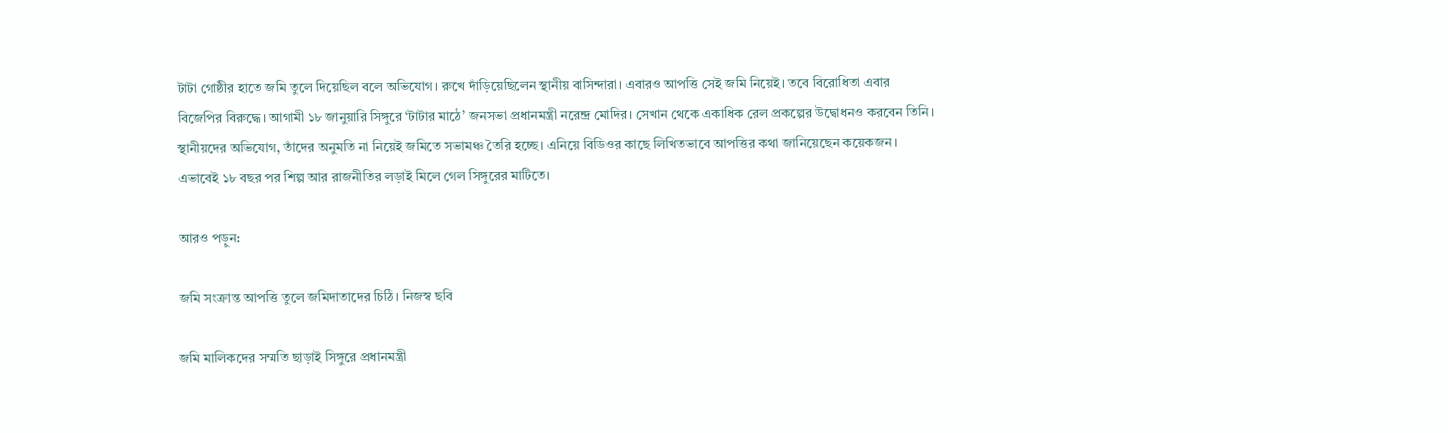টাটা গোষ্ঠীর হাতে জমি তুলে দিয়েছিল বলে অভিযোগ। রুখে দাঁড়িয়েছিলেন স্থানীয় বাসিন্দারা। এবারও আপত্তি সেই জমি নিয়েই। তবে বিরোধিতা এবার বিজেপির বিরুদ্ধে। আগামী ১৮ জানুয়ারি সিঙ্গুরে ‘টাটার মাঠে’ জনসভা প্রধানমন্ত্রী নরেন্দ্র মোদির। সেখান থেকে একাধিক রেল প্রকল্পের উদ্বোধনও করবেন তিনি। স্থানীয়দের অভিযোগ, তাঁদের অনুমতি না নিয়েই জমিতে সভামঞ্চ তৈরি হচ্ছে। এনিয়ে বিডিওর কাছে লিখিতভাবে আপত্তির কথা জানিয়েছেন কয়েকজন। এভাবেই ১৮ বছর পর শিল্প আর রাজনীতির লড়াই মিলে গেল সিঙ্গুরের মাটিতে।

আরও পড়ুন:

জমি সংক্রান্ত আপত্তি তুলে জমিদাতাদের চিঠি। নিজস্ব ছবি

জমি মালিকদের সম্মতি ছাড়াই সিঙ্গুরে প্রধানমন্ত্রী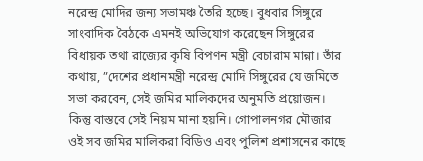নরেন্দ্র মোদির জন্য সভামঞ্চ তৈরি হচ্ছে। বুধবার সিঙ্গুরে সাংবাদিক বৈঠকে এমনই অভিযোগ করেছেন সিঙ্গুরের বিধায়ক তথা রাজ্যের কৃষি বিপণন মন্ত্রী বেচারাম মান্না। তাঁর কথায়, ”দেশের প্রধানমন্ত্রী নরেন্দ্র মোদি সিঙ্গুরের যে জমিতে সভা করবেন, সেই জমির মালিকদের অনুমতি প্রয়োজন। কিন্তু বাস্তবে সেই নিয়ম মানা হয়নি। গোপালনগর মৌজার ওই সব জমির মালিকরা বিডিও এবং পুলিশ প্রশাসনের কাছে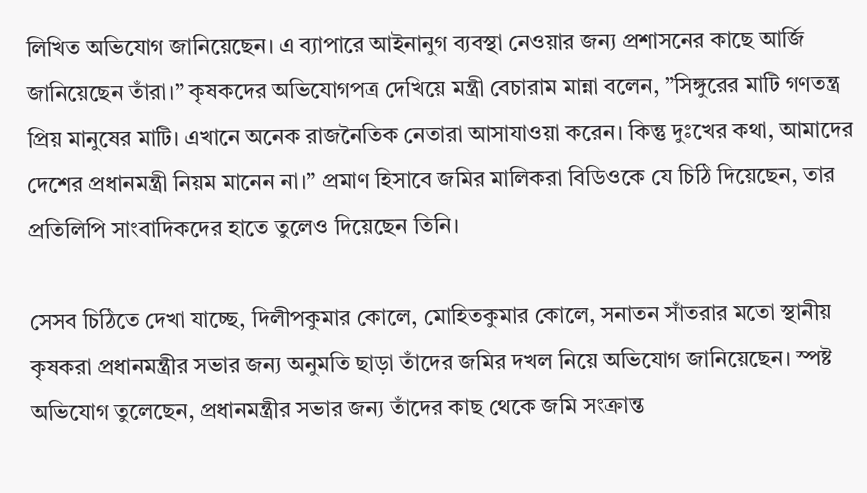লিখিত অভিযোগ জানিয়েছেন। এ ব্যাপারে আইনানুগ ব্যবস্থা নেওয়ার জন্য প্রশাসনের কাছে আর্জি জানিয়েছেন তাঁরা।” কৃষকদের অভিযোগপত্র দেখিয়ে মন্ত্রী বেচারাম মান্না বলেন, ”সিঙ্গুরের মাটি গণতন্ত্র প্রিয় মানুষের মাটি। এখানে অনেক রাজনৈতিক নেতারা আসাযাওয়া করেন। কিন্তু দুঃখের কথা, আমাদের দেশের প্রধানমন্ত্রী নিয়ম মানেন না।” প্রমাণ হিসাবে জমির মালিকরা বিডিওকে যে চিঠি দিয়েছেন, তার প্রতিলিপি সাংবাদিকদের হাতে তুলেও দিয়েছেন তিনি।

সেসব চিঠিতে দেখা যাচ্ছে, দিলীপকুমার কোলে, মোহিতকুমার কোলে, সনাতন সাঁতরার মতো স্থানীয় কৃষকরা প্রধানমন্ত্রীর সভার জন্য অনুমতি ছাড়া তাঁদের জমির দখল নিয়ে অভিযোগ জানিয়েছেন। স্পষ্ট অভিযোগ তুলেছেন, প্রধানমন্ত্রীর সভার জন্য তাঁদের কাছ থেকে জমি সংক্রান্ত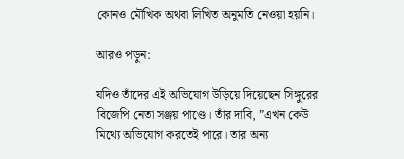কোনও মৌখিক অথবা লিখিত অনুমতি নেওয়া হয়নি।

আরও পড়ুন:

যদিও তাঁদের এই অভিযোগ উড়িয়ে দিয়েছেন সিঙ্গুরের বিজেপি নেতা সঞ্জয় পাণ্ডে। তাঁর দাবি, ”এখন কেউ মিথ্যে অভিযোগ করতেই পারে। তার অন্য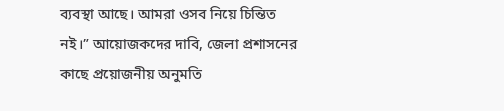ব্যবস্থা আছে। আমরা ওসব নিয়ে চিন্তিত নই।” আয়োজকদের দাবি, জেলা প্রশাসনের কাছে প্রয়োজনীয় অনুমতি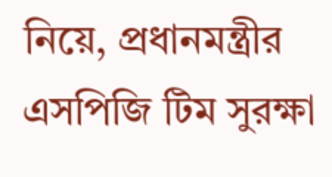নিয়ে, প্রধানমন্ত্রীর এসপিজি টিম সুরক্ষা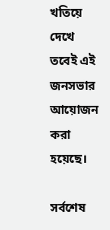খতিয়ে দেখে তবেই এই জনসভার আয়োজন করা হয়েছে।

সর্বশেষ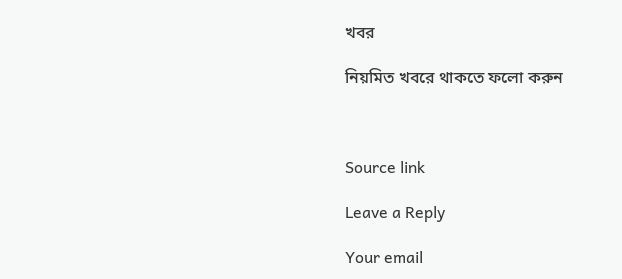খবর

নিয়মিত খবরে থাকতে ফলো করুন



Source link

Leave a Reply

Your email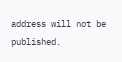address will not be published.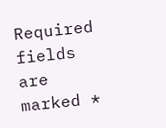Required fields are marked *